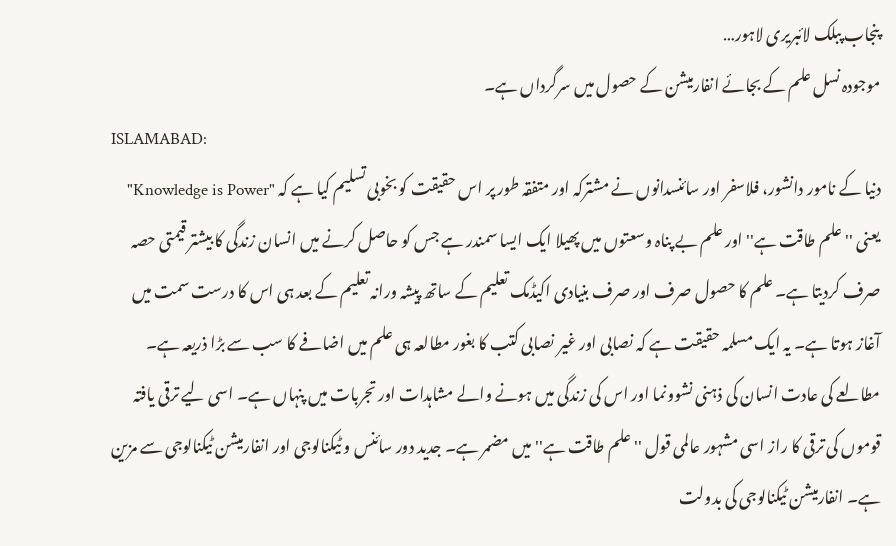پنجاب پبلک لائبریری لاہور…
موجودہ نسل علم کے بجائے انفارمیشن کے حصول میں سرگرداں ہے۔
ISLAMABAD:
دنیا کے نامور دانشور، فلاسفر اور سائنسدانوں نے مشترکہ اور متفقہ طور پر اس حقیقت کو بخوبی تسلیم کیا ہے کہ "Knowledge is Power" یعنی ''علم طاقت ہے'' اور علم بے پناہ وسعتوں میں پھیلا ایک ایسا سمندر ہے جس کو حاصل کرنے میں انسان زندگی کا بیشتر قیمتی حصہ صرف کردیتا ہے۔ علم کا حصول صرف اور صرف بنیادی اکیڈمک تعلیم کے ساتھ پیشہ ورانہ تعلیم کے بعد ہی اس کا درست سمت میں آغاز ہوتا ہے۔ یہ ایک مسلمہ حقیقت ہے کہ نصابی اور غیر نصابی کتب کا بغور مطالعہ ہی علم میں اضافے کا سب سے بڑا ذریعہ ہے۔ مطالعے کی عادت انسان کی ذہنی نشوونما اور اس کی زندگی میں ہونے والے مشاہدات اور تجربات میں پنہاں ہے۔ اسی لیے ترقی یافتہ قوموں کی ترقی کا راز اسی مشہور عالمی قول ''علم طاقت ہے'' میں مضمر ہے۔ جدید دور سائنس و ٹیکنالوجی اور انفارمیشن ٹیکنالوجی سے مزین ہے۔ انفارمیشن ٹیکنالوجی کی بدولت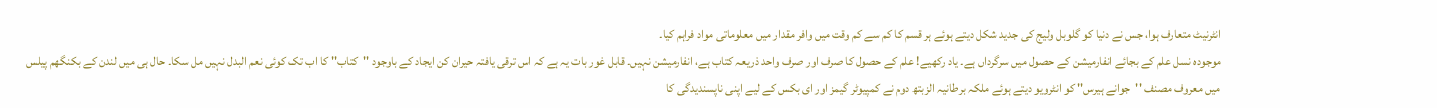انٹرنیٹ متعارف ہوا، جس نے دنیا کو گلوبل ولیج کی جدید شکل دیتے ہوئے ہر قسم کا کم سے کم وقت میں وافر مقدار میں معلوماتی مواد فراہم کیا۔
موجودہ نسل علم کے بجائے انفارمیشن کے حصول میں سرگرداں ہے۔ یاد رکھیے! علم کے حصول کا صرف اور صرف واحد ذریعہ کتاب ہے، انفارمیشن نہیں۔ قابل غور بات یہ ہے کہ اس ترقی یافتہ حیران کن ایجاد کے باوجود ''کتاب'' کا اب تک کوئی نعم البدل نہیں مل سکا۔ حال ہی میں لندن کے بکنگھم پیلس میں معروف مصنف ''جوانے ہیرس'' کو انٹرویو دیتے ہوئے ملکہ برطانیہ الزبتھ دوم نے کمپیوٹر گیمز اور ای بکس کے لیے اپنی ناپسندیدگی کا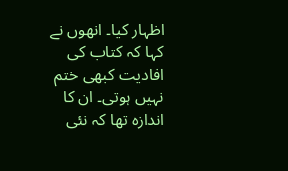اظہار کیا۔ انھوں نے کہا کہ کتاب کی افادیت کبھی ختم نہیں ہوتی۔ ان کا اندازہ تھا کہ نئی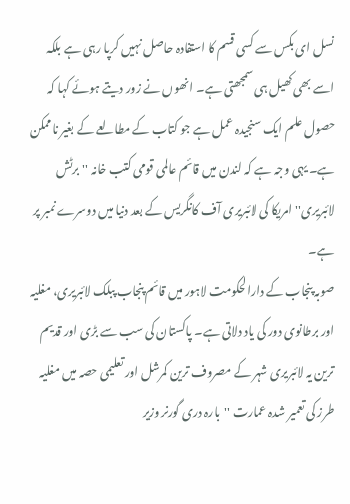نسل ای بکس سے کسی قسم کا استفادہ حاصل نہیں کرپا رہی ہے بلکہ اسے بھی کھیل ہی سمجھتی ہے۔ انھوں نے زور دیتے ہوئے کہا کہ حصول علم ایک سنجیدہ عمل ہے جو کتاب کے مطالعے کے بغیر ناممکن ہے۔ یہی وجہ ہے کہ لندن میں قائم عالمی قومی کتب خانہ ''برٹش لائبریری'' امریکا کی لائبریری آف کانگریس کے بعد دنیا میں دوسرے نمبر پر ہے۔
صوبہ پنجاب کے دارالحکومت لاہور میں قائم پنجاب پبلک لائبریری، مغلیہ اور برطانوی دور کی یاد دلاتی ہے۔ پاکستان کی سب سے بڑی اور قدیم ترین یہ لائبریری شہر کے مصروف ترین کمرشل اور تعلیمی حصہ میں مغلیہ طرز کی تعمیر شدہ عمارت ''بارہ دری گورنر وزیر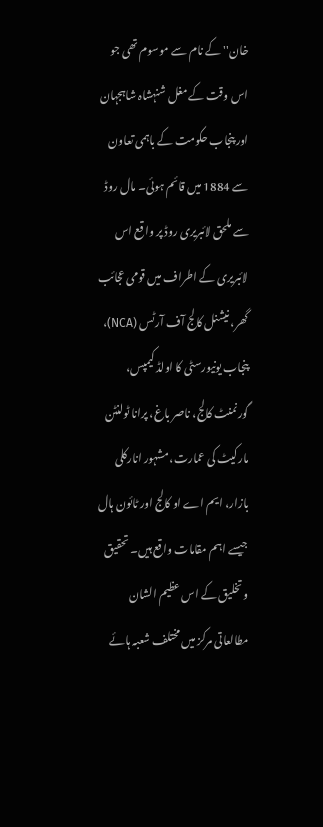خان'' کے نام سے موسوم تھی جو اس وقت کے مغل شنہشاہ شاہجہان اور پنجاب حکومت کے باہمی تعاون سے 1884 میں قائم ہوئی۔ مال روڈ سے ملحق لائبریری روڈ پر واقع اس لائبریری کے اطراف میں قومی عجائب گھر، نیشنل کالج آف آرٹس (NCA)، پنجاب یونیورسٹی کا اولڈ کیمپس، گورنمنٹ کالج، ناصر باغ، پرانا ٹولنٹن مارکیٹ کی عمارت، مشہور انارکلی بازار، ایم اے او کالج اور ٹائون ہال جیسے اہم مقامات واقع ہیں۔ تحقیق و تخلیق کے اس عظیم الشان مطالعاتی مرکز میں مختلف شعبہ ہائے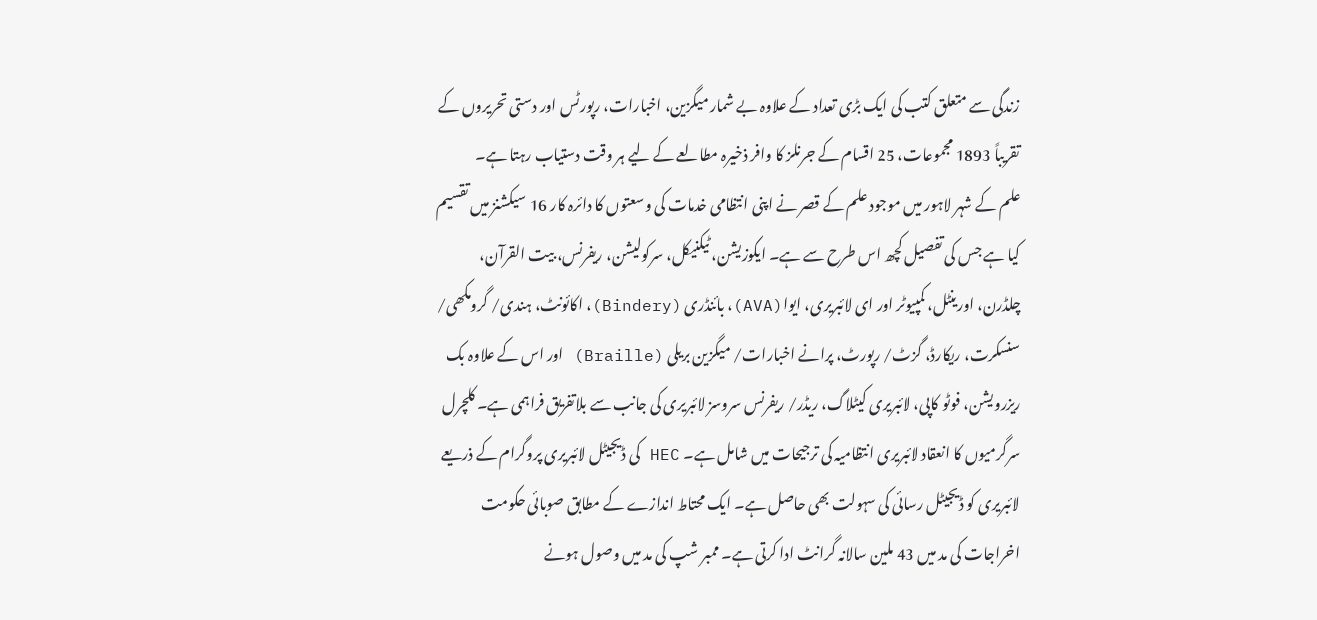زندگی سے متعلق کتب کی ایک بڑی تعداد کے علاوہ بے شمار میگزین، اخبارات، رپورٹس اور دستی تحریروں کے تقریباً 1893 مجموعات، 25 اقسام کے جرنلز کا وافر ذخیرہ مطالعے کے لیے ہر وقت دستیاب رہتا ہے۔
علم کے شہر لاہور میں موجود علم کے قصر نے اپنی انتظامی خدمات کی وسعتوں کا دائرہ کار 16 سیکشنز میں تقسیم کیا ہے جس کی تفصیل کچھ اس طرح سے ہے۔ ایکوزیشن، ٹیکنیکل، سرکولیشن، ریفرنس، بیت القرآن، چلڈرن، اورینٹل، کمپیوٹر اور ای لائبریری، ایوا(AVA)، بائنڈری (Bindery)، اکائونٹ، ہندی/ گرومکھی/ سنسکرت، ریکارڈ، گزٹ/ رپورٹ، پرانے اخبارات/ میگزین بریلی (Braille) اور اس کے علاوہ بک ریزرویشن، فوٹو کاپی، لائبریری کیٹلاگ، ریڈر/ ریفرنس سروسز لائبریری کی جانب سے بلاتفریق فراہمی ہے۔ کلچرل سرگرمیوں کا انعقاد لائبریری انتظامیہ کی ترجیحات میں شامل ہے۔ HEC کی ڈیجیٹل لائبریری پروگرام کے ذریعے لائبریری کو ڈیجیٹل رسائی کی سہولت بھی حاصل ہے۔ ایک محتاط اندازے کے مطابق صوبائی حکومت اخراجات کی مد میں 43 ملین سالانہ گرانٹ ادا کرتی ہے۔ ممبر شپ کی مد میں وصول ہونے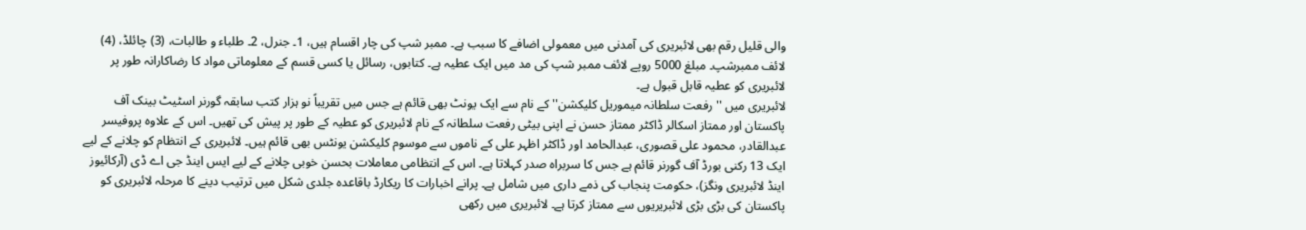والی قلیل رقم بھی لائبریری کی آمدنی میں معمولی اضافے کا سبب ہے۔ ممبر شپ کی چار اقسام ہیں، 1۔ جنرل، 2۔ طلباء و طالبات، (3) چائلڈ، (4) لائف ممبرشپ۔ مبلغ 5000 روپے لائف ممبر شپ کی مد میں ایک عطیہ ہے۔ کتابوں، رسائل یا کسی قسم کے معلوماتی مواد کا رضاکارانہ طور پر لائبریری کو عطیہ قابل قبول ہے۔
لائبریری میں ''رفعت سلطانہ میموریل کلیکشن'' کے نام سے ایک یونٹ بھی قائم ہے جس میں تقریباً نو ہزار کتب سابقہ گورنر اسٹیٹ بینک آف پاکستان اور ممتاز اسکالر ڈاکٹر ممتاز حسن نے اپنی بیٹی رفعت سلطانہ کے نام لائبریری کو عطیہ کے طور پر پیش کی تھیں۔ اس کے علاوہ پروفیسر عبدالقادر، محمود علی قصوری، عبدالحامد اور ڈاکٹر اظہر علی کے ناموں سے موسوم کلیکشن یونٹس بھی قائم ہیں۔ لائبریری کے انتظام کو چلانے کے لیے ایک 13 رکنی بورڈ آف گورنر قائم ہے جس کا سربراہ صدر کہلاتا ہے۔ اس کے انتظامی معاملات بحسن خوبی چلانے کے لیے ایس اینڈ جی اے ڈی (آرکائیوز اینڈ لائبریری ونگز)، حکومت پنجاب کی ذمے داری میں شامل ہے۔ پرانے اخبارات کا ریکارڈ باقاعدہ جلدی شکل میں ترتیب دینے کا مرحلہ لائبریری کو پاکستان کی بڑی بڑی لائبریریوں سے ممتاز کرتا ہے۔ لائبریری میں رکھی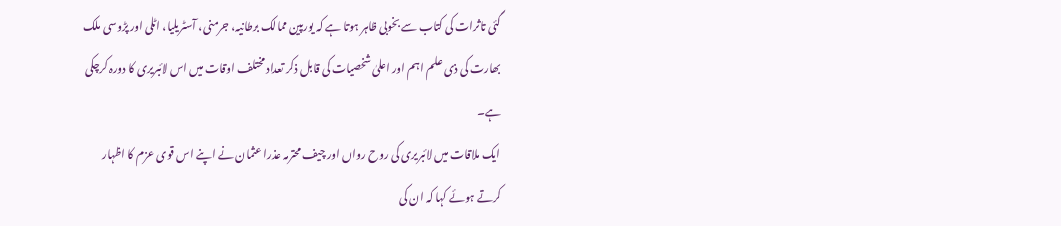گئی تاثرات کی کتاب سے بخوبی ظاہر ہوتا ہے کہ یورپین ممالک برطانیہ، جرمنی، آسٹریلیا، اٹلی اور پڑوسی ملک بھارت کی ذی علم اہم اور اعلیٰ شخصیات کی قابل ذکر تعداد مختلف اوقات میں اس لائبریری کا دورہ کرچکی ہے۔
ایک ملاقات میں لائبریری کی روح رواں اور چیف محترمہ عذرا عثمان نے اپنے اس قوی عزم کا اظہار کرتے ہوئے کہا کہ ان کی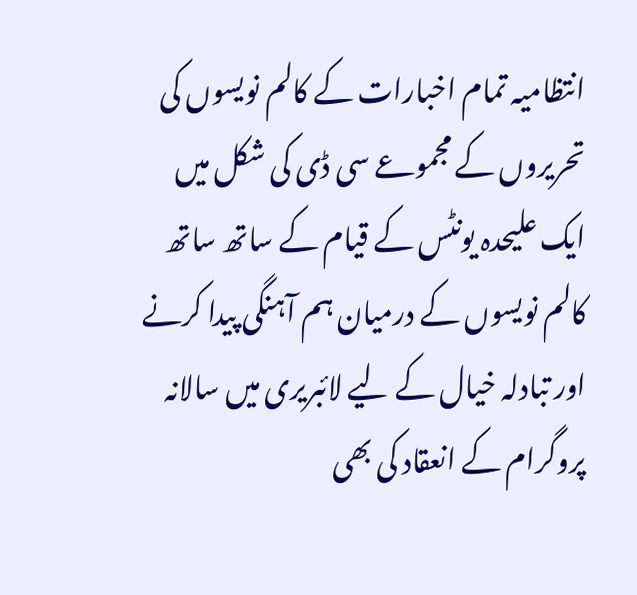انتظامیہ تمام اخبارات کے کالم نویسوں کی تحریروں کے مجموعے سی ڈی کی شکل میں ایک علیحدہ یونٹس کے قیام کے ساتھ ساتھ کالم نویسوں کے درمیان ہم آہنگی پیدا کرنے اور تبادلہ خیال کے لیے لائبریری میں سالانہ پروگرام کے انعقاد کی بھی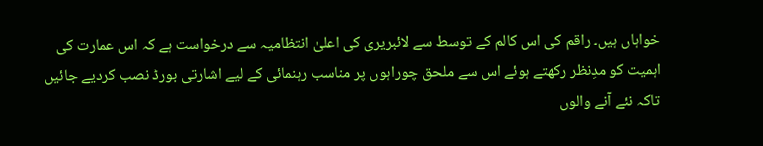خواہاں ہیں۔ راقم کی اس کالم کے توسط سے لائبریری کی اعلیٰ انتظامیہ سے درخواست ہے کہ اس عمارت کی اہمیت کو مدِنظر رکھتے ہوئے اس سے ملحق چوراہوں پر مناسب رہنمائی کے لیے اشارتی بورڈ نصب کردیے جائیں تاکہ نئے آنے والوں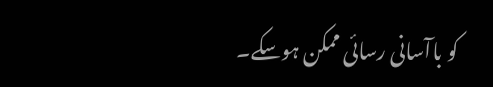کو باآسانی رسائی ممکن ہوسکے۔